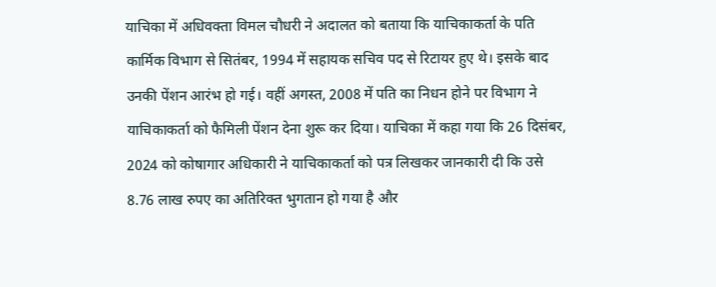याचिका में अधिवक्ता विमल चौधरी ने अदालत को बताया कि याचिकाकर्ता के पति कार्मिक विभाग से सितंबर, 1994 में सहायक सचिव पद से रिटायर हुए थे। इसके बाद उनकी पेंशन आरंभ हो गई। वहीं अगस्त, 2008 में पति का निधन होने पर विभाग ने याचिकाकर्ता को फैमिली पेंशन देना शुरू कर दिया। याचिका में कहा गया कि 26 दिसंबर, 2024 को कोषागार अधिकारी ने याचिकाकर्ता को पत्र लिखकर जानकारी दी कि उसे 8.76 लाख रुपए का अतिरिक्त भुगतान हो गया है और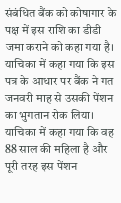संबंधित बैंक को कोषागार के पक्ष में इस राशि का डीडी जमा कराने को कहा गया है। याचिका में कहा गया कि इस पत्र के आधार पर बैंक ने गत जनवरी माह से उसकी पेंशन का भुगतान रोक लिया। याचिका में कहा गया कि वह 88 साल की महिला है और पूरी तरह इस पेंशन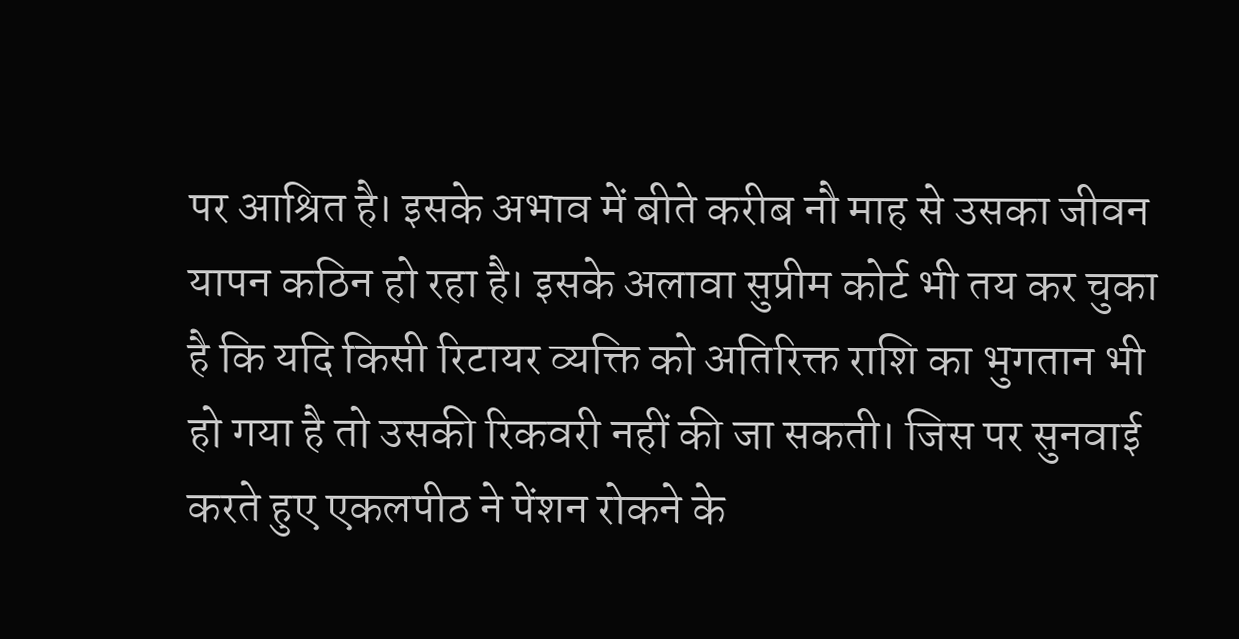पर आश्रित है। इसके अभाव में बीते करीब नौ माह से उसका जीवन यापन कठिन हो रहा है। इसके अलावा सुप्रीम कोर्ट भी तय कर चुका है कि यदि किसी रिटायर व्यक्ति को अतिरिक्त राशि का भुगतान भी हो गया है तो उसकी रिकवरी नहीं की जा सकती। जिस पर सुनवाई करते हुए एकलपीठ ने पेंशन रोकने के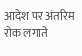आदेश पर अंतरिम रोक लगाते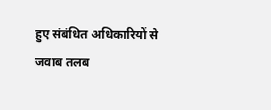हुए संबंधित अधिकारियों से जवाब तलब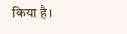किया है।